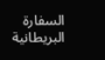السفارة البريطانية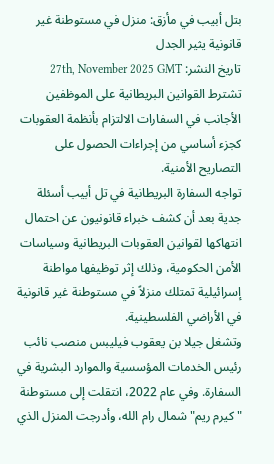بتل أبيب في مأزق: منزل في مستوطنة غير قانونية يثير الجدل
تاريخ النشر: 27th, November 2025 GMT
تشترط القوانين البريطانية على الموظفين الأجانب في السفارات الالتزام بأنظمة العقوبات كجزء أساسي من إجراءات الحصول على التصاريح الأمنية.
تواجه السفارة البريطانية في تل أبيب أسئلة جدية بعد أن كشف خبراء قانونيون عن احتمال انتهاكها لقوانين العقوبات البريطانية وسياسات الأمن الحكومية، وذلك إثر توظيفها مواطنة إسرائيلية تمتلك منزلاً في مستوطنة غير قانونية في الأراضي الفلسطينية.
وتشغل جيلا بن يعقوب فيليبس منصب نائب رئيس الخدمات المؤسسية والموارد البشرية في السفارة. وفي عام 2022، انتقلت إلى مستوطنة "كيرم ريم" شمال رام الله، وأدرجت المنزل الذي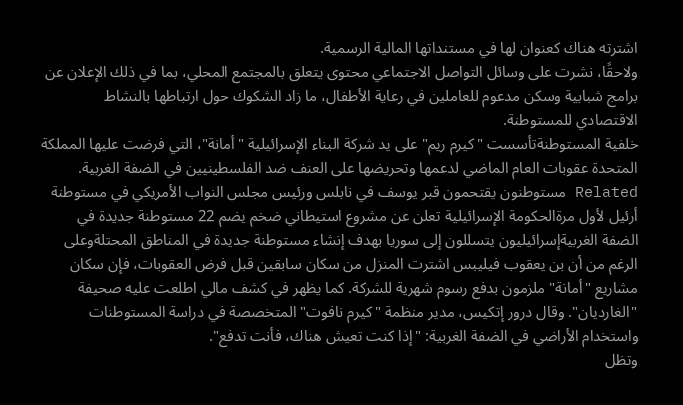اشترته هناك كعنوان لها في مستنداتها المالية الرسمية.
ولاحقًا، نشرت على وسائل التواصل الاجتماعي محتوى يتعلق بالمجتمع المحلي، بما في ذلك الإعلان عن برامج شبابية وسكن مدعوم للعاملين في رعاية الأطفال، ما زاد الشكوك حول ارتباطها بالنشاط الاقتصادي للمستوطنة.
خلفية المستوطنةتأسست "كيرم ريم" على يد شركة البناء الإسرائيلية "أمانة"، التي فرضت عليها المملكة المتحدة عقوبات العام الماضي لدعمها وتحريضها على العنف ضد الفلسطينيين في الضفة الغربية.
Related مستوطنون يقتحمون قبر يوسف في نابلس ورئيس مجلس النواب الأمريكي في مستوطنة أرئيل لأول مرةالحكومة الإسرائيلية تعلن عن مشروع استيطاني ضخم يضم 22 مستوطنة جديدة في الضفة الغربيةإسرائيليون يتسللون إلى سوريا بهدف إنشاء مستوطنة جديدة في المناطق المحتلةوعلى الرغم من أن بن يعقوب فيليبس اشترت المنزل من سكان سابقين قبل فرض العقوبات، فإن سكان مشاريع "أمانة" ملزمون بدفع رسوم شهرية للشركة. كما يظهر في كشف مالي اطلعت عليه صحيفة "الغارديان". وقال درور إتكيس، مدير منظمة "كيرم نافوت" المتخصصة في دراسة المستوطنات واستخدام الأراضي في الضفة الغربية: "إذا كنت تعيش هناك، فأنت تدفع".
وتظل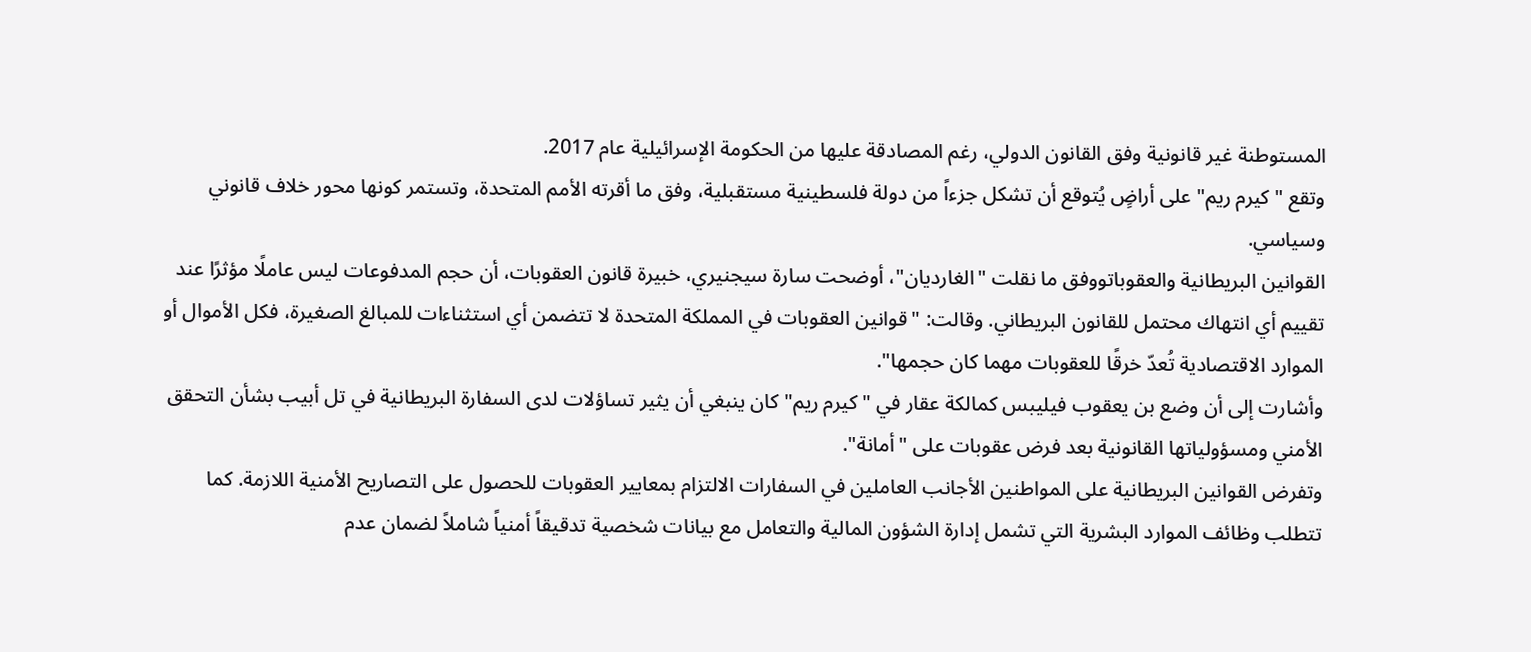المستوطنة غير قانونية وفق القانون الدولي، رغم المصادقة عليها من الحكومة الإسرائيلية عام 2017.
وتقع "كيرم ريم" على أراضٍ يُتوقع أن تشكل جزءاً من دولة فلسطينية مستقبلية، وفق ما أقرته الأمم المتحدة، وتستمر كونها محور خلاف قانوني وسياسي.
القوانين البريطانية والعقوباتووفق ما نقلت "الغارديان"، أوضحت سارة سيجنيري، خبيرة قانون العقوبات، أن حجم المدفوعات ليس عاملًا مؤثرًا عند تقييم أي انتهاك محتمل للقانون البريطاني. وقالت: "قوانين العقوبات في المملكة المتحدة لا تتضمن أي استثناءات للمبالغ الصغيرة، فكل الأموال أو الموارد الاقتصادية تُعدّ خرقًا للعقوبات مهما كان حجمها".
وأشارت إلى أن وضع بن يعقوب فيليبس كمالكة عقار في "كيرم ريم" كان ينبغي أن يثير تساؤلات لدى السفارة البريطانية في تل أبيب بشأن التحقق الأمني ومسؤولياتها القانونية بعد فرض عقوبات على "أمانة".
وتفرض القوانين البريطانية على المواطنين الأجانب العاملين في السفارات الالتزام بمعايير العقوبات للحصول على التصاريح الأمنية اللازمة. كما تتطلب وظائف الموارد البشرية التي تشمل إدارة الشؤون المالية والتعامل مع بيانات شخصية تدقيقاً أمنياً شاملاً لضمان عدم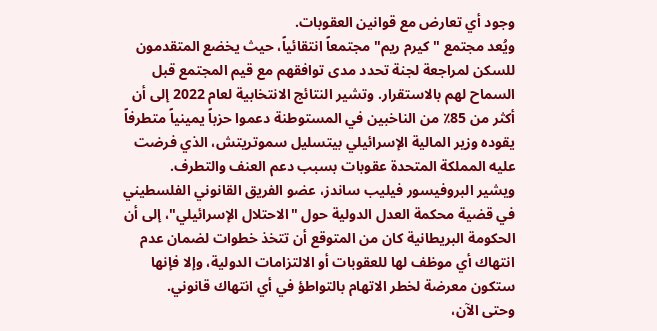وجود أي تعارض مع قوانين العقوبات.
ويُعد مجتمع "كيرم ريم" مجتمعاً انتقائياً، حيث يخضع المتقدمون للسكن لمراجعة لجنة تحدد مدى توافقهم مع قيم المجتمع قبل السماح لهم بالاستقرار. وتشير النتائج الانتخابية لعام 2022 إلى أن أكثر من 85٪ من الناخبين في المستوطنة دعموا حزباً يمينياً متطرفاً يقوده وزير المالية الإسرائيلي بيتسليل سموتريتش، الذي فرضت عليه المملكة المتحدة عقوبات بسبب دعم العنف والتطرف.
ويشير البروفيسور فيليب ساندز، عضو الفريق القانوني الفلسطيني في قضية محكمة العدل الدولية حول "الاحتلال الإسرائيلي"، إلى أن الحكومة البريطانية كان من المتوقع أن تتخذ خطوات لضمان عدم انتهاك أي موظف لها للعقوبات أو الالتزامات الدولية، وإلا فإنها ستكون معرضة لخطر الاتهام بالتواطؤ في أي انتهاك قانوني.
وحتى الآن،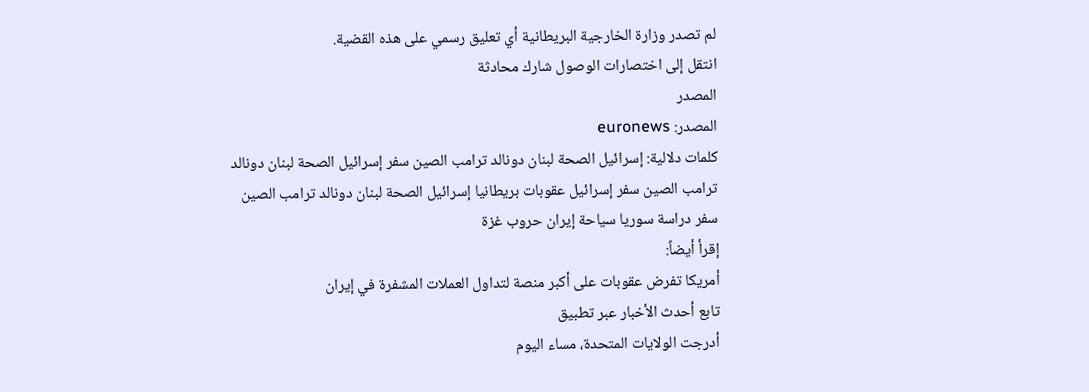لم تصدر وزارة الخارجية البريطانية أي تعليق رسمي على هذه القضية.
انتقل إلى اختصارات الوصول شارك محادثة
المصدر
المصدر: euronews
كلمات دلالية: إسرائيل الصحة لبنان دونالد ترامب الصين سفر إسرائيل الصحة لبنان دونالد ترامب الصين سفر إسرائيل عقوبات بريطانيا إسرائيل الصحة لبنان دونالد ترامب الصين سفر دراسة سوريا سياحة إيران حروب غزة
إقرأ أيضاً:
أمريكا تفرض عقوبات على أكبر منصة لتداول العملات المشفرة في إيران
تابع أحدث الأخبار عبر تطبيق
أدرجت الولايات المتحدة، مساء اليوم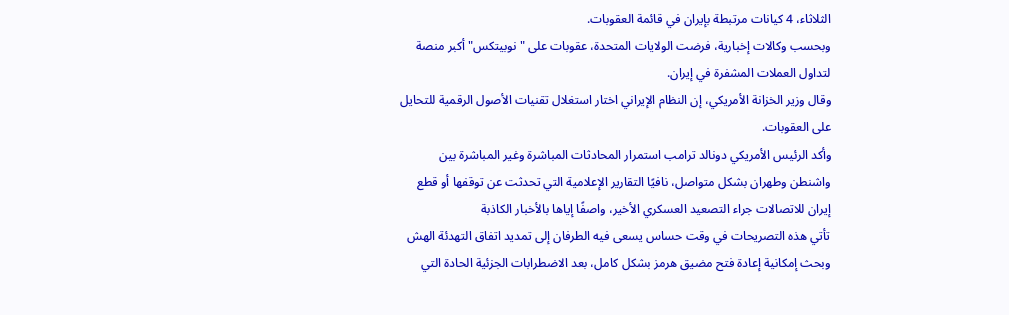الثلاثاء، 4 كيانات مرتبطة بإيران في قائمة العقوبات.
وبحسب وكالات إخبارية، فرضت الولايات المتحدة، عقوبات على "نوبيتكس" أكبر منصة لتداول العملات المشفرة في إيران.
وقال وزير الخزانة الأمريكي، إن النظام الإيراني اختار استغلال تقنيات الأصول الرقمية للتحايل على العقوبات.
وأكد الرئيس الأمريكي دونالد ترامب استمرار المحادثات المباشرة وغير المباشرة بين واشنطن وطهران بشكل متواصل، نافيًا التقارير الإعلامية التي تحدثت عن توقفها أو قطع إيران للاتصالات جراء التصعيد العسكري الأخير، واصفًا إياها بالأخبار الكاذبة
تأتي هذه التصريحات في وقت حساس يسعى فيه الطرفان إلى تمديد اتفاق التهدئة الهش وبحث إمكانية إعادة فتح مضيق هرمز بشكل كامل، بعد الاضطرابات الجزئية الحادة التي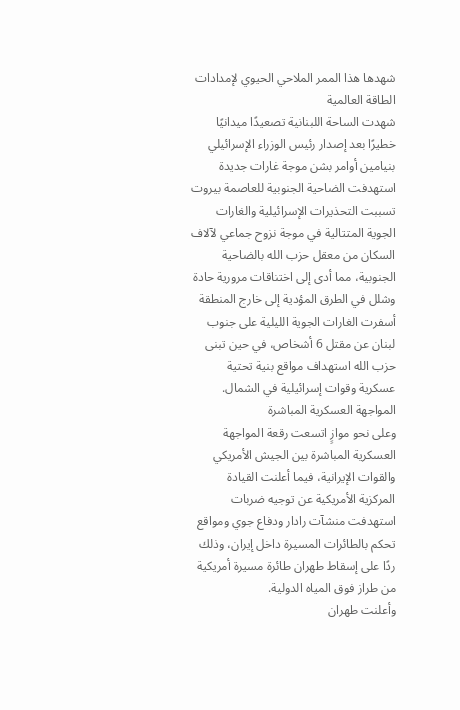شهدها هذا الممر الملاحي الحيوي لإمدادات الطاقة العالمية
شهدت الساحة اللبنانية تصعيدًا ميدانيًا خطيرًا بعد إصدار رئيس الوزراء الإسرائيلي بنيامين أوامر بشن موجة غارات جديدة استهدفت الضاحية الجنوبية للعاصمة بيروت
تسببت التحذيرات الإسرائيلية والغارات الجوية المتتالية في موجة نزوح جماعي لآلاف السكان من معقل حزب الله بالضاحية الجنوبية، مما أدى إلى اختناقات مرورية حادة وشلل في الطرق المؤدية إلى خارج المنطقة
أسفرت الغارات الجوية الليلية على جنوب لبنان عن مقتل 6 أشخاص، في حين تبنى حزب الله استهداف مواقع بنية تحتية عسكرية وقوات إسرائيلية في الشمال.
المواجهة العسكرية المباشرة
وعلى نحو موازٍ اتسعت رقعة المواجهة العسكرية المباشرة بين الجيش الأمريكي والقوات الإيرانية، فيما أعلنت القيادة المركزية الأمريكية عن توجيه ضربات استهدفت منشآت رادار ودفاع جوي ومواقع تحكم بالطائرات المسيرة داخل إيران، وذلك ردًا على إسقاط طهران طائرة مسيرة أمريكية من طراز فوق المياه الدولية.
وأعلنت طهران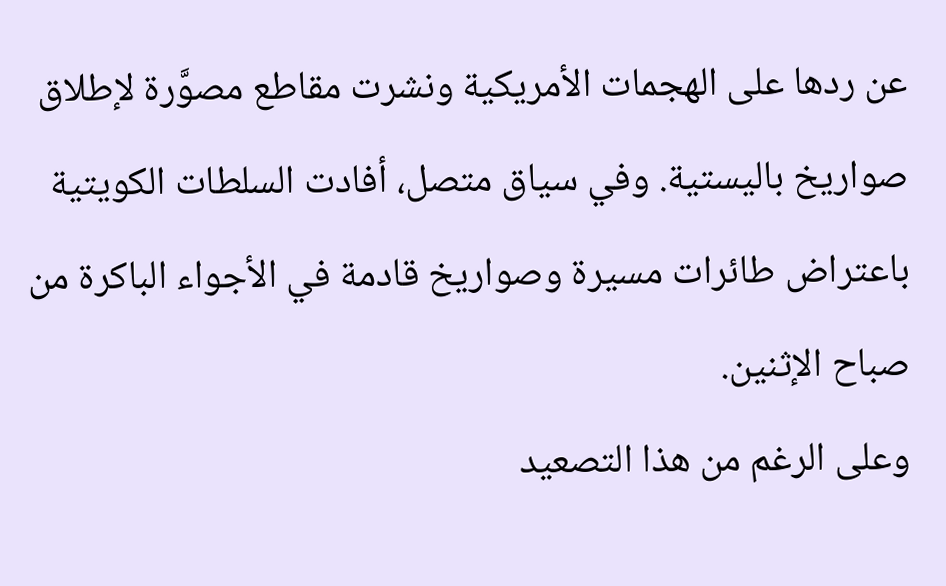عن ردها على الهجمات الأمريكية ونشرت مقاطع مصوَّرة لإطلاق صواريخ باليستية. وفي سياق متصل، أفادت السلطات الكويتية باعتراض طائرات مسيرة وصواريخ قادمة في الأجواء الباكرة من صباح الإثنين.
وعلى الرغم من هذا التصعيد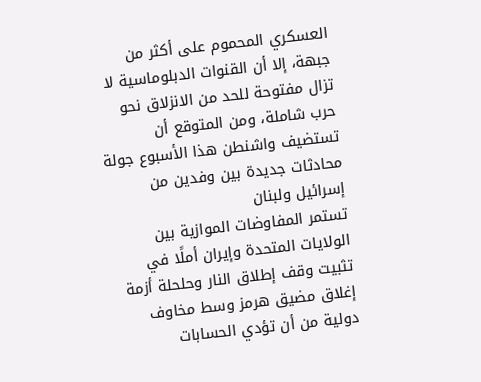العسكري المحموم على أكثر من جبهة، إلا أن القنوات الدبلوماسية لا تزال مفتوحة للحد من الانزلاق نحو حرب شاملة، ومن المتوقع أن تستضيف واشنطن هذا الأسبوع جولة محادثات جديدة بين وفدين من إسرائيل ولبنان
تستمر المفاوضات الموازية بين الولايات المتحدة وإيران أملًا في تثبيت وقف إطلاق النار وحلحلة أزمة إغلاق مضيق هرمز وسط مخاوف دولية من أن تؤدي الحسابات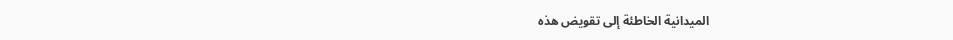الميدانية الخاطئة إلى تقويض هذه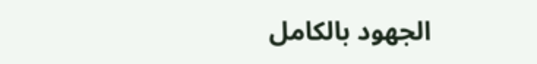الجهود بالكامل